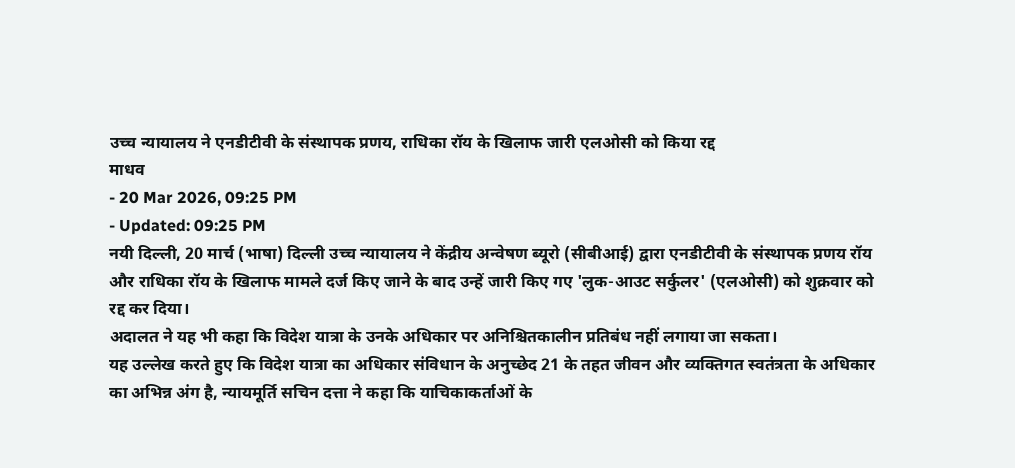उच्च न्यायालय ने एनडीटीवी के संस्थापक प्रणय, राधिका रॉय के खिलाफ जारी एलओसी को किया रद्द
माधव
- 20 Mar 2026, 09:25 PM
- Updated: 09:25 PM
नयी दिल्ली, 20 मार्च (भाषा) दिल्ली उच्च न्यायालय ने केंद्रीय अन्वेषण ब्यूरो (सीबीआई) द्वारा एनडीटीवी के संस्थापक प्रणय रॉय और राधिका रॉय के खिलाफ मामले दर्ज किए जाने के बाद उन्हें जारी किए गए 'लुक-आउट सर्कुलर' (एलओसी) को शुक्रवार को रद्द कर दिया।
अदालत ने यह भी कहा कि विदेश यात्रा के उनके अधिकार पर अनिश्चितकालीन प्रतिबंध नहीं लगाया जा सकता।
यह उल्लेख करते हुए कि विदेश यात्रा का अधिकार संविधान के अनुच्छेद 21 के तहत जीवन और व्यक्तिगत स्वतंत्रता के अधिकार का अभिन्न अंग है, न्यायमूर्ति सचिन दत्ता ने कहा कि याचिकाकर्ताओं के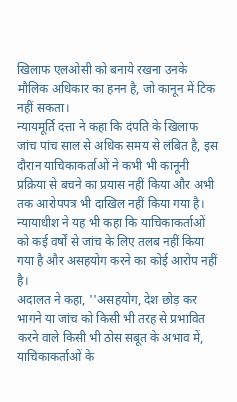खिलाफ एलओसी को बनाये रखना उनके मौलिक अधिकार का हनन है, जो कानून में टिक नहीं सकता।
न्यायमूर्ति दत्ता ने कहा कि दंपति के खिलाफ जांच पांच साल से अधिक समय से लंबित है, इस दौरान याचिकाकर्ताओं ने कभी भी कानूनी प्रक्रिया से बचने का प्रयास नहीं किया और अभी तक आरोपपत्र भी दाखिल नहीं किया गया है।
न्यायाधीश ने यह भी कहा कि याचिकाकर्ताओं को कई वर्षों से जांच के लिए तलब नहीं किया गया है और असहयोग करने का कोई आरोप नहीं है।
अदालत ने कहा, ''असहयोग, देश छोड़ कर भागने या जांच को किसी भी तरह से प्रभावित करने वाले किसी भी ठोस सबूत के अभाव में, याचिकाकर्ताओं के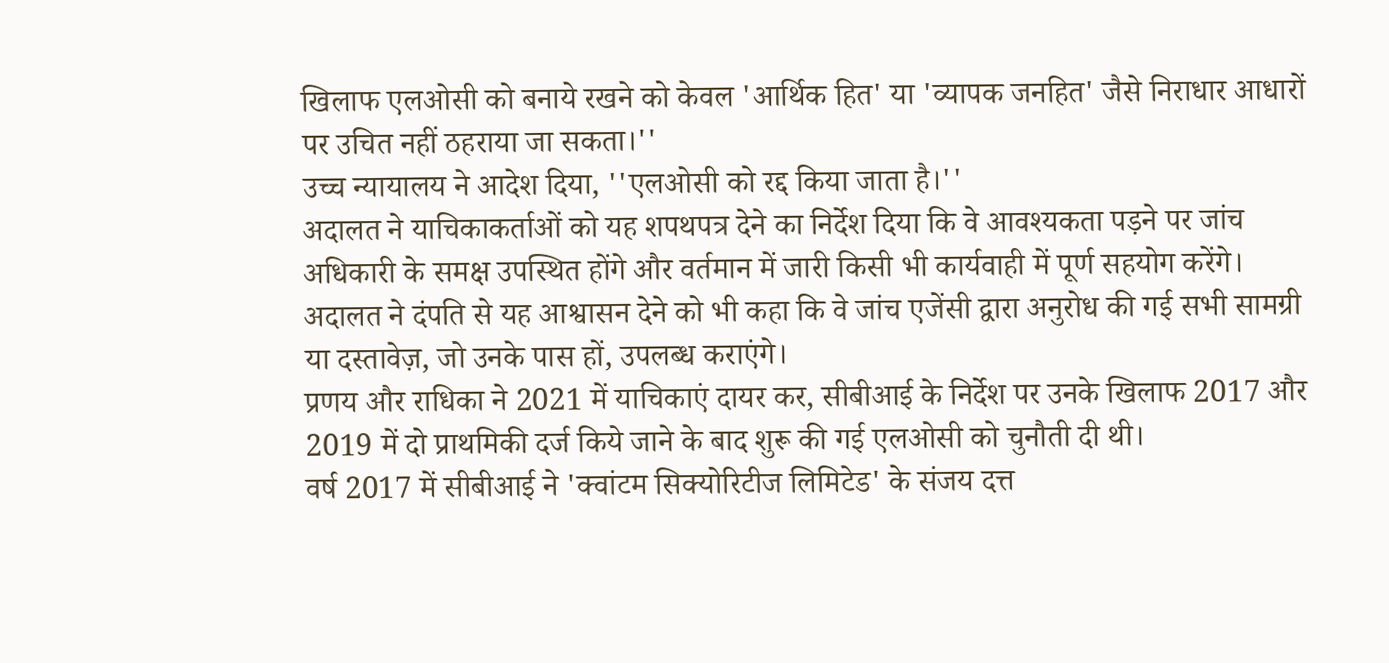खिलाफ एलओसी को बनाये रखने को केवल 'आर्थिक हित' या 'व्यापक जनहित' जैसे निराधार आधारों पर उचित नहीं ठहराया जा सकता।''
उच्च न्यायालय ने आदेश दिया, ''एलओसी को रद्द किया जाता है।''
अदालत ने याचिकाकर्ताओं को यह शपथपत्र देने का निर्देश दिया कि वे आवश्यकता पड़ने पर जांच अधिकारी के समक्ष उपस्थित होंगे और वर्तमान में जारी किसी भी कार्यवाही में पूर्ण सहयोग करेंगे।
अदालत ने दंपति से यह आश्वासन देने को भी कहा कि वे जांच एजेंसी द्वारा अनुरोध की गई सभी सामग्री या दस्तावेज़, जो उनके पास हों, उपलब्ध कराएंगे।
प्रणय और राधिका ने 2021 में याचिकाएं दायर कर, सीबीआई के निर्देश पर उनके खिलाफ 2017 और 2019 में दो प्राथमिकी दर्ज किये जाने के बाद शुरू की गई एलओसी को चुनौती दी थी।
वर्ष 2017 में सीबीआई ने 'क्वांटम सिक्योरिटीज लिमिटेड' के संजय दत्त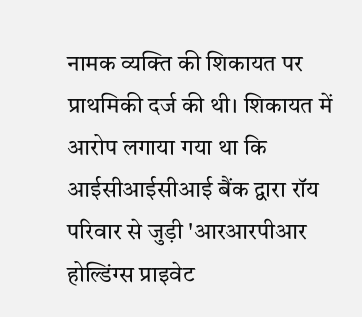नामक व्यक्ति की शिकायत पर प्राथमिकी दर्ज की थी। शिकायत में आरोप लगाया गया था कि आईसीआईसीआई बैंक द्वारा रॉय परिवार से जुड़ी 'आरआरपीआर होल्डिंग्स प्राइवेट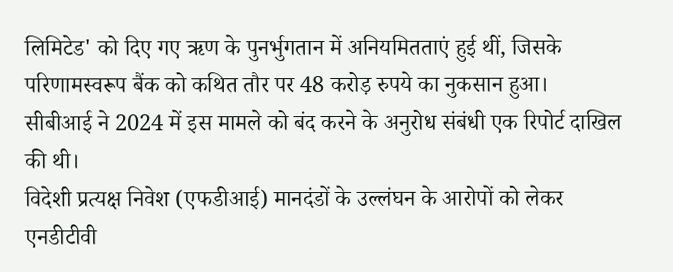लिमिटेड' को दिए गए ऋण के पुनर्भुगतान में अनियमितताएं हुई थीं, जिसके परिणामस्वरूप बैंक को कथित तौर पर 48 करोड़ रुपये का नुकसान हुआ।
सीबीआई ने 2024 में इस मामले को बंद करने के अनुरोध संबंधी एक रिपोर्ट दाखिल की थी।
विदेशी प्रत्यक्ष निवेश (एफडीआई) मानदंडों के उल्लंघन के आरोपों को लेकर एनडीटीवी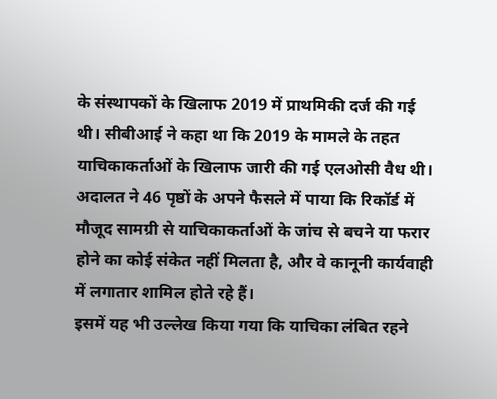के संस्थापकों के खिलाफ 2019 में प्राथमिकी दर्ज की गई थी। सीबीआई ने कहा था कि 2019 के मामले के तहत याचिकाकर्ताओं के खिलाफ जारी की गई एलओसी वैध थी।
अदालत ने 46 पृष्ठों के अपने फैसले में पाया कि रिकॉर्ड में मौजूद सामग्री से याचिकाकर्ताओं के जांच से बचने या फरार होने का कोई संकेत नहीं मिलता है, और वे कानूनी कार्यवाही में लगातार शामिल होते रहे हैं।
इसमें यह भी उल्लेख किया गया कि याचिका लंबित रहने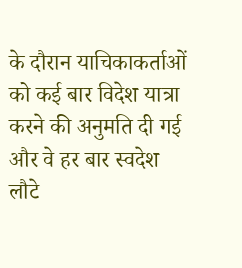के दौरान याचिकाकर्ताओं को कई बार विदेश यात्रा करने की अनुमति दी गई और वे हर बार स्वदेश लौटे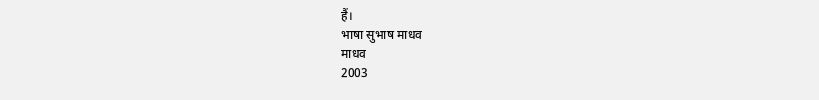हैं।
भाषा सुभाष माधव
माधव
2003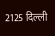2125 दिल्ली